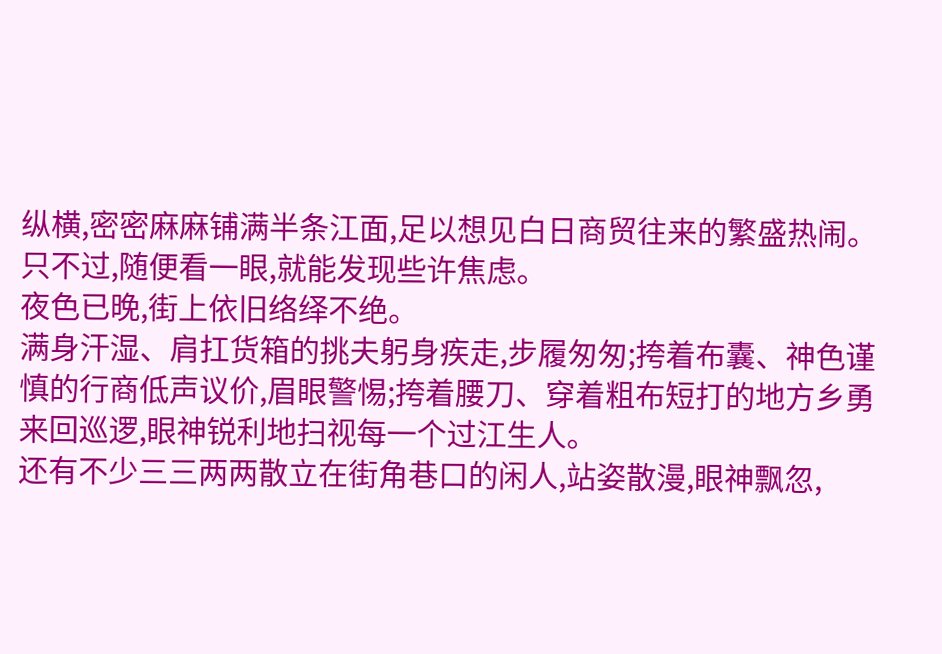纵横,密密麻麻铺满半条江面,足以想见白日商贸往来的繁盛热闹。
只不过,随便看一眼,就能发现些许焦虑。
夜色已晚,街上依旧络绎不绝。
满身汗湿、肩扛货箱的挑夫躬身疾走,步履匆匆;挎着布囊、神色谨慎的行商低声议价,眉眼警惕;挎着腰刀、穿着粗布短打的地方乡勇来回巡逻,眼神锐利地扫视每一个过江生人。
还有不少三三两两散立在街角巷口的闲人,站姿散漫,眼神飘忽,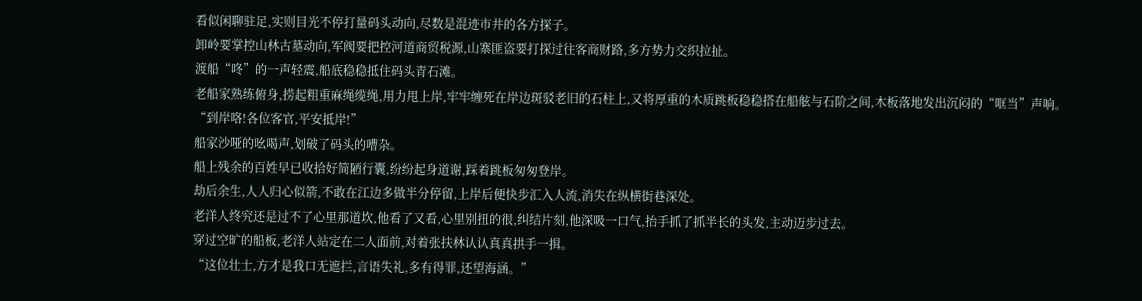看似闲聊驻足,实则目光不停打量码头动向,尽数是混迹市井的各方探子。
卸岭要掌控山林古墓动向,军阀要把控河道商贸税源,山寨匪盗要打探过往客商财路,多方势力交织拉扯。
渡船“咚”的一声轻震,船底稳稳抵住码头青石滩。
老船家熟练俯身,捞起粗重麻绳缆绳,用力甩上岸,牢牢缠死在岸边斑驳老旧的石柱上,又将厚重的木质跳板稳稳搭在船舷与石阶之间,木板落地发出沉闷的“哐当”声响。
“到岸咯!各位客官,平安抵岸!”
船家沙哑的吆喝声,划破了码头的嘈杂。
船上残余的百姓早已收拾好简陋行囊,纷纷起身道谢,踩着跳板匆匆登岸。
劫后余生,人人归心似箭,不敢在江边多做半分停留,上岸后便快步汇入人流,消失在纵横街巷深处。
老洋人终究还是过不了心里那道坎,他看了又看,心里别扭的很,纠结片刻,他深吸一口气,抬手抓了抓半长的头发,主动迈步过去。
穿过空旷的船板,老洋人站定在二人面前,对着张扶林认认真真拱手一揖。
“这位壮士,方才是我口无遮拦,言语失礼,多有得罪,还望海涵。”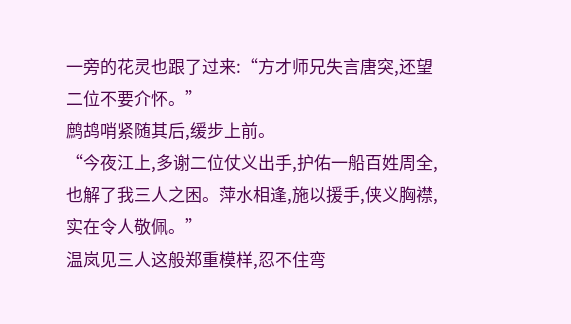一旁的花灵也跟了过来:“方才师兄失言唐突,还望二位不要介怀。”
鹧鸪哨紧随其后,缓步上前。
“今夜江上,多谢二位仗义出手,护佑一船百姓周全,也解了我三人之困。萍水相逢,施以援手,侠义胸襟,实在令人敬佩。”
温岚见三人这般郑重模样,忍不住弯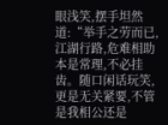眼浅笑,摆手坦然道:“举手之劳而已,江湖行路,危难相助本是常理,不必挂齿。随口闲话玩笑,更是无关紧要,不管是我相公还是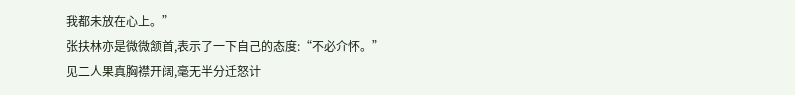我都未放在心上。”
张扶林亦是微微颔首,表示了一下自己的态度:“不必介怀。”
见二人果真胸襟开阔,毫无半分迁怒计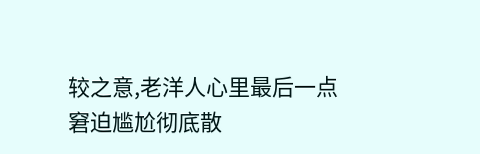较之意,老洋人心里最后一点窘迫尴尬彻底散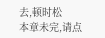去,顿时松
本章未完,请点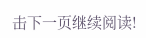击下一页继续阅读!